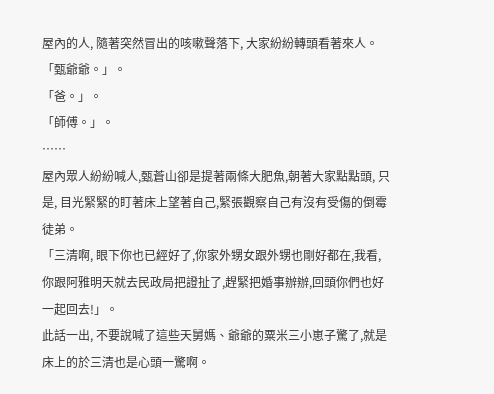屋內的人, 隨著突然冒出的咳嗽聲落下, 大家紛紛轉頭看著來人。
「甄爺爺。」。
「爸。」。
「師傅。」。
……
屋內眾人紛紛喊人,甄蒼山卻是提著兩條大肥魚,朝著大家點點頭, 只是, 目光緊緊的盯著床上望著自己,緊張觀察自己有沒有受傷的倒霉徒弟。
「三清啊, 眼下你也已經好了,你家外甥女跟外甥也剛好都在,我看,你跟阿雅明天就去民政局把證扯了,趕緊把婚事辦辦,回頭你們也好一起回去!」。
此話一出, 不要說喊了這些天舅媽、爺爺的粟米三小崽子驚了,就是床上的於三清也是心頭一驚啊。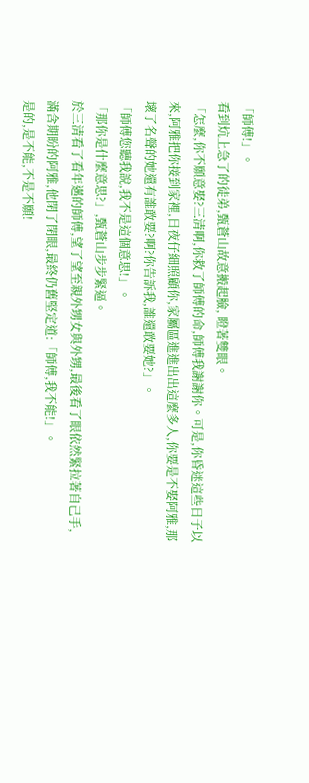「師傅!」。
看到炕上急了的徒弟,甄蒼山故意搬起臉, 瞪著雙眼。
「怎麼,你不願意娶?三清啊,你救了師傅的命,師傅我謝謝你。可是,你昏迷這些日子以來,阿雅把你接到家裡,日夜仔細照顧你,家屬區進進出出這麼多人,你要是不娶阿雅,那壞了名聲的她還有誰敢要?啊?你告訴我,誰還敢要她?」。
「師傅您聽我說,我不是這個意思!」。
「那你是什麼意思?」,甄蒼山步步緊逼。
於三清看了看年邁的師傅,望了望至親外甥女與外甥,最後看了眼依然緊拉著自己手,滿含期盼的阿雅,他閉了閉眼,最終仍舊堅定道:「師傅,我不能!」。
是的,是不能,不是不願!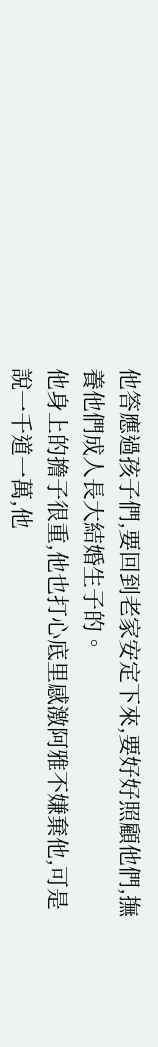他答應過孩子們,要回到老家安定下來,要好好照顧他們,撫養他們成人長大結婚生子的。
他身上的擔子很重,他也打心底里感激阿雅不嫌棄他,可是說一千道一萬,他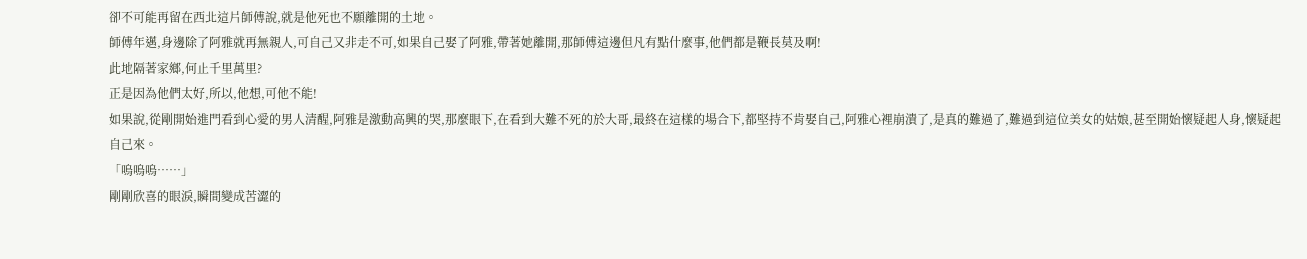卻不可能再留在西北這片師傅說,就是他死也不願離開的土地。
師傅年邁,身邊除了阿雅就再無親人,可自己又非走不可,如果自己娶了阿雅,帶著她離開,那師傅這邊但凡有點什麼事,他們都是鞭長莫及啊!
此地隔著家鄉,何止千里萬里?
正是因為他們太好,所以,他想,可他不能!
如果說,從剛開始進門看到心愛的男人清醒,阿雅是激動高興的哭,那麼眼下,在看到大難不死的於大哥,最終在這樣的場合下,都堅持不肯娶自己,阿雅心裡崩潰了,是真的難過了,難過到這位美女的姑娘,甚至開始懷疑起人身,懷疑起自己來。
「嗚嗚嗚……」
剛剛欣喜的眼淚,瞬間變成苦澀的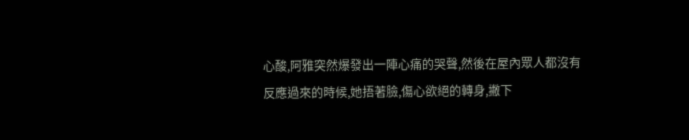心酸,阿雅突然爆發出一陣心痛的哭聲,然後在屋內眾人都沒有反應過來的時候,她捂著臉,傷心欲絕的轉身,撇下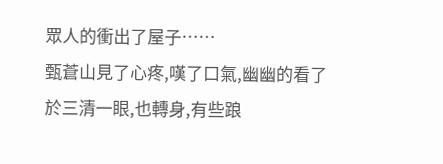眾人的衝出了屋子……
甄蒼山見了心疼,嘆了口氣,幽幽的看了於三清一眼,也轉身,有些踉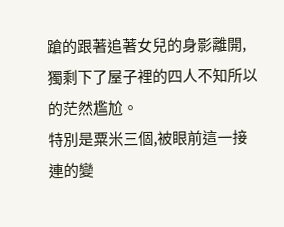蹌的跟著追著女兒的身影離開,獨剩下了屋子裡的四人不知所以的茫然尷尬。
特別是粟米三個,被眼前這一接連的變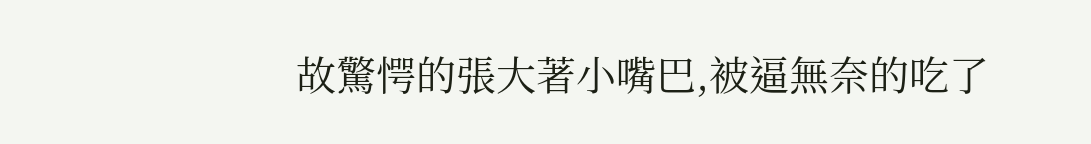故驚愕的張大著小嘴巴,被逼無奈的吃了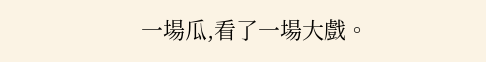一場瓜,看了一場大戲。